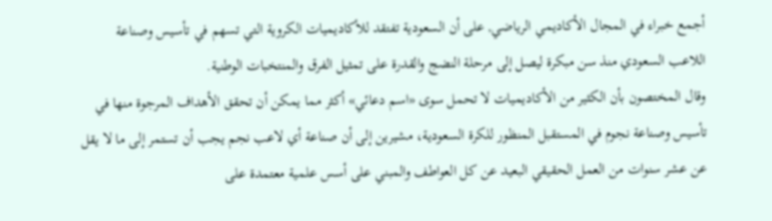أجمع خبراء في المجال الأكاديمي الرياضي, على أن السعودية تفتقد للأكاديميات الكروية التي تسهم في تأسيس وصناعة اللاعب السعودي منذ سن مبكرة ليصل إلى مرحلة النضج والقدرة على تمثيل الفرق والمنتخبات الوطنية.
وقال المختصون بأن الكثير من الأكاديميات لا تحمل سوى «اسم دعائي» أكثر مما يمكن أن تحقق الأهداف المرجوة منها في تأسيس وصناعة نجوم في المستقبل المنظور للكرة السعودية، مشيرين إلى أن صناعة أي لاعب نجم يجب أن تستمر إلى ما لا يقل عن عشر سنوات من العمل الحقيقي البعيد عن كل العواطف والمبني على أسس علمية معتمدة على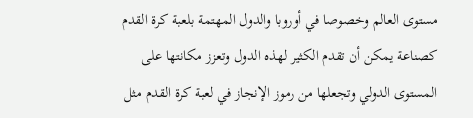مستوى العالم وخصوصا في أوروبا والدول المهتمة بلعبة كرة القدم كصناعة يمكن أن تقدم الكثير لهذه الدول وتعزز مكانتها على المستوى الدولي وتجعلها من رموز الإنجاز في لعبة كرة القدم مثل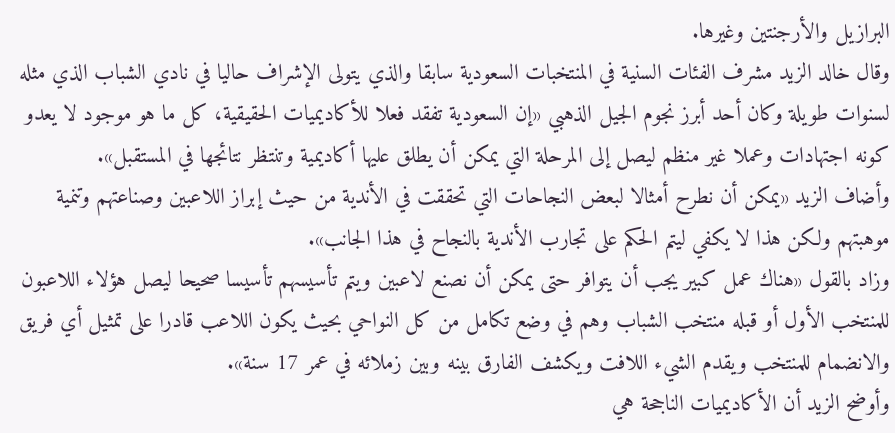البرازيل والأرجنتين وغيرها.
وقال خالد الزيد مشرف الفئات السنية في المنتخبات السعودية سابقا والذي يتولى الإشراف حاليا في نادي الشباب الذي مثله لسنوات طويلة وكان أحد أبرز نجوم الجيل الذهبي «إن السعودية تفقد فعلا للأكاديميات الحقيقية، كل ما هو موجود لا يعدو كونه اجتهادات وعملا غير منظم ليصل إلى المرحلة التي يمكن أن يطلق عليها أكاديمية وتنتظر نتائجها في المستقبل».
وأضاف الزيد «يمكن أن نطرح أمثالا لبعض النجاحات التي تحققت في الأندية من حيث إبراز اللاعبين وصناعتهم وتنمية موهبتهم ولكن هذا لا يكفي ليتم الحكم على تجارب الأندية بالنجاح في هذا الجانب».
وزاد بالقول «هناك عمل كبير يجب أن يتوافر حتى يمكن أن نصنع لاعبين ويتم تأسيسهم تأسيسا صحيحا ليصل هؤلاء اللاعبون للمنتخب الأول أو قبله منتخب الشباب وهم في وضع تكامل من كل النواحي بحيث يكون اللاعب قادرا على تمثيل أي فريق والانضمام للمنتخب ويقدم الشيء اللافت ويكشف الفارق بينه وبين زملائه في عمر 17 سنة».
وأوضح الزيد أن الأكاديميات الناجحة هي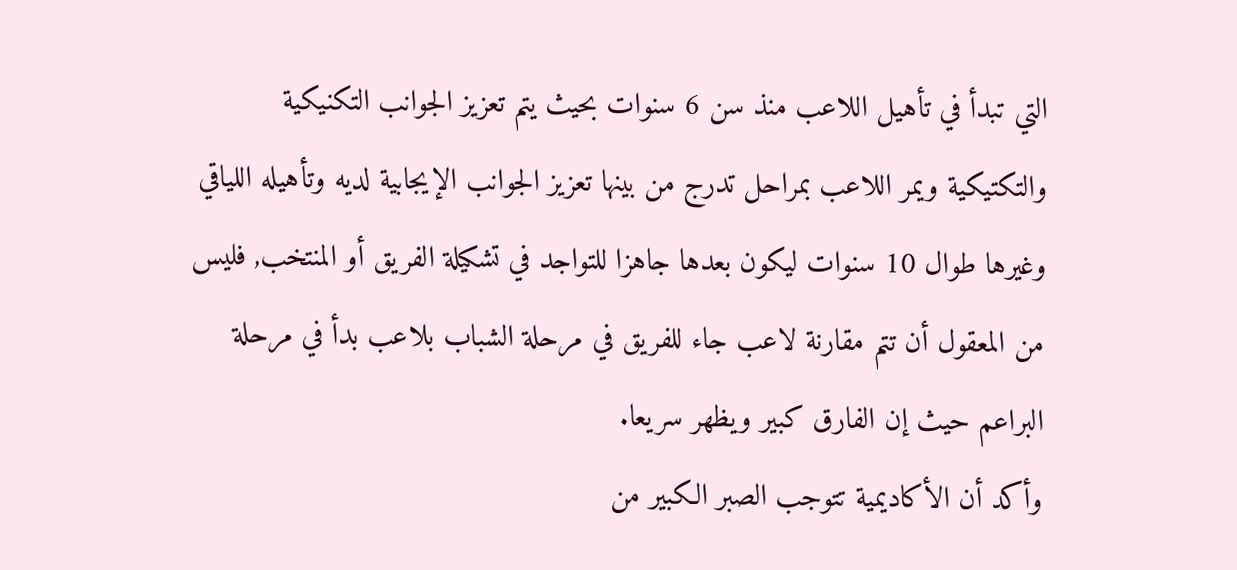التي تبدأ في تأهيل اللاعب منذ سن 6 سنوات بحيث يتم تعزيز الجوانب التكنيكية والتكتيكية ويمر اللاعب بمراحل تدرج من بينها تعزيز الجوانب الإيجابية لديه وتأهيله اللياقي وغيرها طوال 10 سنوات ليكون بعدها جاهزا للتواجد في تشكيلة الفريق أو المنتخب, فليس من المعقول أن تتم مقارنة لاعب جاء للفريق في مرحلة الشباب بلاعب بدأ في مرحلة البراعم حيث إن الفارق كبير ويظهر سريعا.
وأكد أن الأكاديمية تتوجب الصبر الكبير من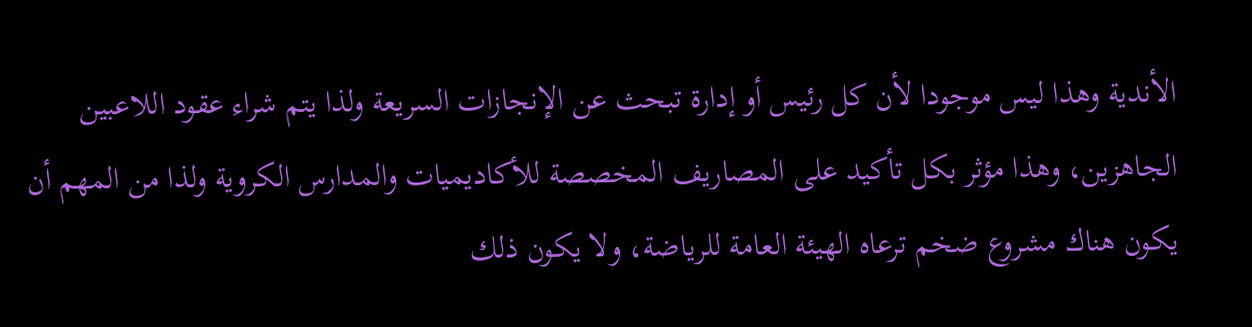الأندية وهذا ليس موجودا لأن كل رئيس أو إدارة تبحث عن الإنجازات السريعة ولذا يتم شراء عقود اللاعبين الجاهزين، وهذا مؤثر بكل تأكيد على المصاريف المخصصة للأكاديميات والمدارس الكروية ولذا من المهم أن يكون هناك مشروع ضخم ترعاه الهيئة العامة للرياضة، ولا يكون ذلك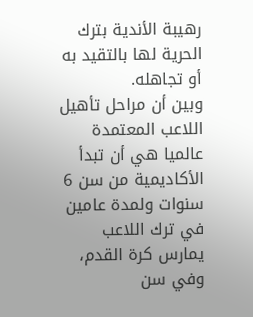رهيبة الأندية بترك الحرية لها بالتقيد به أو تجاهله.
وبين أن مراحل تأهيل اللاعب المعتمدة عالميا هي أن تبدأ الأكاديمية من سن 6 سنوات ولمدة عامين في ترك اللاعب يمارس كرة القدم، وفي سن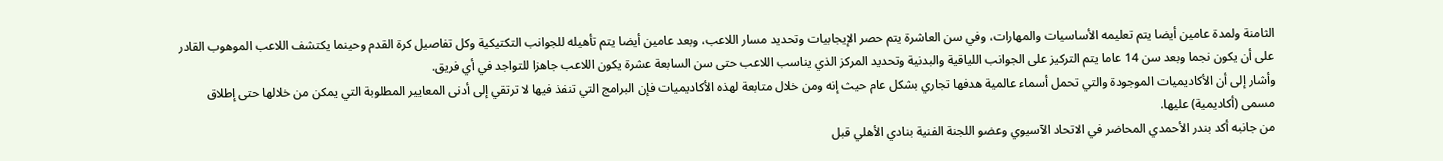الثامنة ولمدة عامين أيضا يتم تعليمه الأساسيات والمهارات، وفي سن العاشرة يتم حصر الإيجابيات وتحديد مسار اللاعب، وبعد عامين أيضا يتم تأهيله للجوانب التكتيكية وكل تفاصيل كرة القدم وحينما يكتشف اللاعب الموهوب القادر على أن يكون نجما وبعد سن 14 عاما يتم التركيز على الجوانب اللياقية والبدنية وتحديد المركز الذي يناسب اللاعب حتى سن السابعة عشرة يكون اللاعب جاهزا للتواجد في أي فريق.
وأشار إلى أن الأكاديميات الموجودة والتي تحمل أسماء عالمية هدفها تجاري بشكل عام حيث إنه ومن خلال متابعة لهذه الأكاديميات فإن البرامج التي تنفذ فيها لا ترتقي إلى أدنى المعايير المطلوبة التي يمكن من خلالها حتى إطلاق مسمى (أكاديمية) عليها.
من جانبه أكد بندر الأحمدي المحاضر في الاتحاد الآسيوي وعضو اللجنة الفنية بنادي الأهلي قبل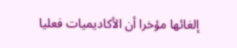إلغائها مؤخرا أن الأكاديميات فعليا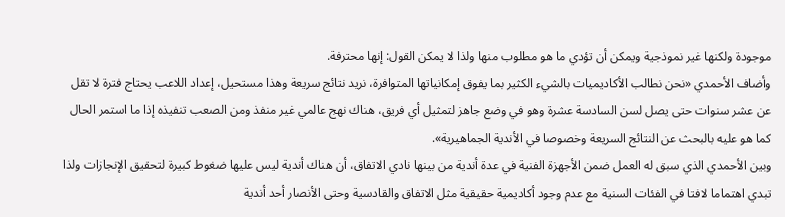موجودة ولكنها غير نموذجية ويمكن أن تؤدي ما هو مطلوب منها ولذا لا يمكن القول: إنها محترفة.
وأضاف الأحمدي «نحن نطالب الأكاديميات بالشيء الكثير بما يفوق إمكانياتها المتوافرة، نريد نتائج سريعة وهذا مستحيل، إعداد اللاعب يحتاج فترة لا تقل عن عشر سنوات حتى يصل لسن السادسة عشرة وهو في وضع جاهز لتمثيل أي فريق، هناك نهج عالمي غير منفذ ومن الصعب تنفيذه إذا ما استمر الحال كما هو عليه بالبحث عن النتائج السريعة وخصوصا في الأندية الجماهيرية».
وبين الأحمدي الذي سبق له العمل ضمن الأجهزة الفنية في عدة أندية من بينها نادي الاتفاق، أن هناك أندية ليس عليها ضغوط كبيرة لتحقيق الإنجازات ولذا تبدي اهتماما لافتا في الفئات السنية مع عدم وجود أكاديمية حقيقية مثل الاتفاق والقادسية وحتى الأنصار أحد أندية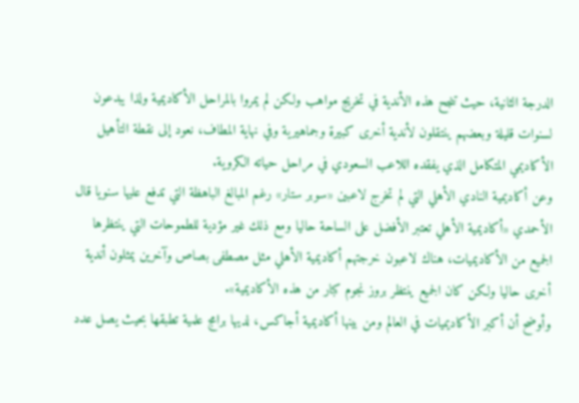الدرجة الثانية، حيث تنجح هذه الأندية في تخريج مواهب ولكن لم يمروا بالمراحل الأكاديمية ولذا يبدعون لسنوات قليلة وبعضهم ينتقلون لأندية أخرى كبيرة وجماهيرية وفي نهاية المطاف، نعود إلى نقطة التأهيل الأكاديمي المتكامل الذي يفقده اللاعب السعودي في مراحل حياته الكروية.
وعن أكاديمية النادي الأهلي التي لم تخرج لاعبين «سوبر ستار» رغم المبالغ الباهظة التي تدفع عليها سنويا قال الأحمدي «أكاديمية الأهلي تعتبر الأفضل على الساحة حاليا ومع ذلك غير مؤدية للطموحات التي ينتظرها الجميع من الأكاديميات، هناك لاعبون خرجتهم أكاديمية الأهلي مثل مصطفى بصاص وآخرين يمثلون أندية أخرى حاليا ولكن كان الجميع ينتظر بروز نجوم كبار من هذه الأكاديمية».
وأوضح أن أكبر الأكاديميات في العالم ومن بينها أكاديمية أجاكس، لديها برامج علمية تطبقها بحيث يصل عدد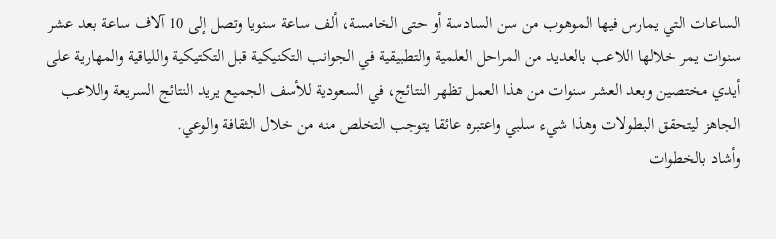الساعات التي يمارس فيها الموهوب من سن السادسة أو حتى الخامسة، ألف ساعة سنويا وتصل إلى 10 آلاف ساعة بعد عشر سنوات يمر خلالها اللاعب بالعديد من المراحل العلمية والتطبيقية في الجوانب التكنيكية قبل التكتيكية واللياقية والمهارية على أيدي مختصين وبعد العشر سنوات من هذا العمل تظهر النتائج، في السعودية للأسف الجميع يريد النتائج السريعة واللاعب الجاهز ليتحقق البطولات وهذا شيء سلبي واعتبره عائقا يتوجب التخلص منه من خلال الثقافة والوعي.
وأشاد بالخطوات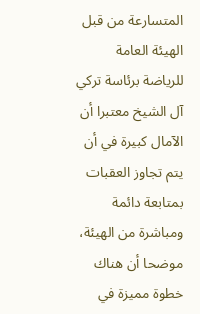المتسارعة من قبل الهيئة العامة للرياضة برئاسة تركي آل الشيخ معتبرا أن الآمال كبيرة في أن يتم تجاوز العقبات بمتابعة دائمة ومباشرة من الهيئة، موضحا أن هناك خطوة مميزة في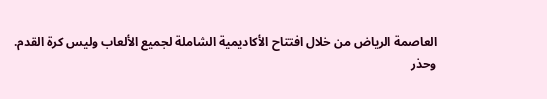العاصمة الرياض من خلال افتتاح الأكاديمية الشاملة لجميع الألعاب وليس كرة القدم.
وحذر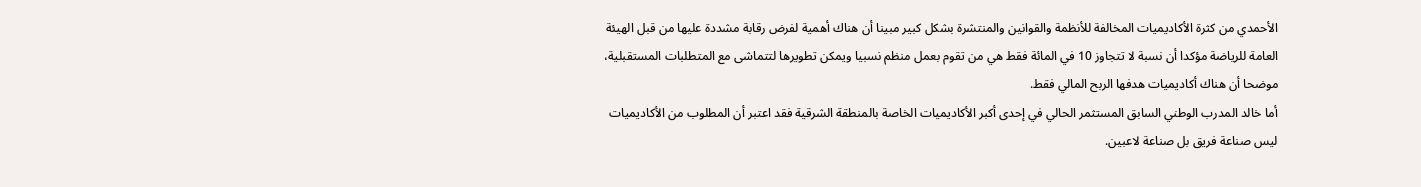الأحمدي من كثرة الأكاديميات المخالفة للأنظمة والقوانين والمنتشرة بشكل كبير مبينا أن هناك أهمية لفرض رقابة مشددة عليها من قبل الهيئة العامة للرياضة مؤكدا أن نسبة لا تتجاوز 10 في المائة فقط هي من تقوم بعمل منظم نسبيا ويمكن تطويرها لتتماشى مع المتطلبات المستقبلية، موضحا أن هناك أكاديميات هدفها الربح المالي فقط.
أما خالد المدرب الوطني السابق المستثمر الحالي في إحدى أكبر الأكاديميات الخاصة بالمنطقة الشرقية فقد اعتبر أن المطلوب من الأكاديميات ليس صناعة فريق بل صناعة لاعبين.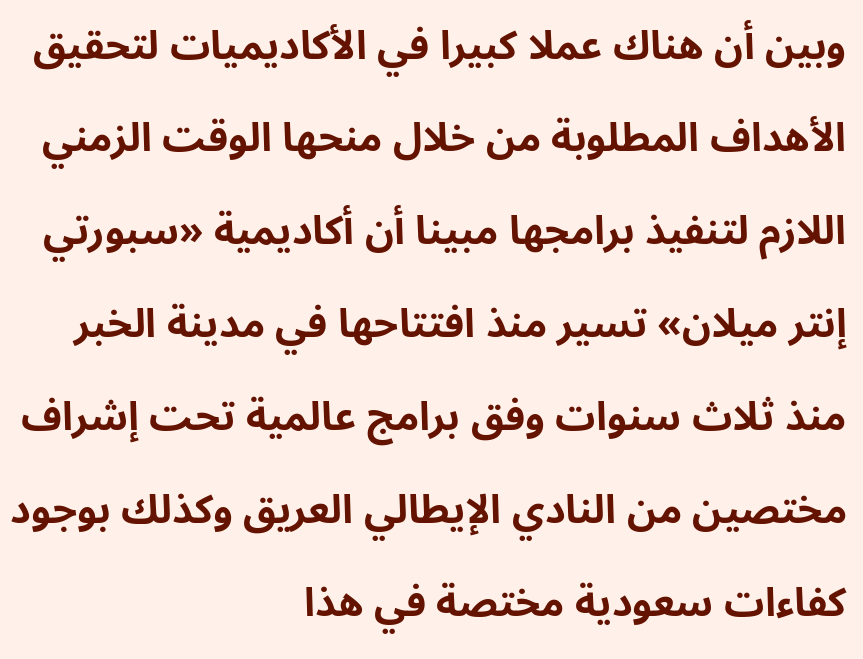وبين أن هناك عملا كبيرا في الأكاديميات لتحقيق الأهداف المطلوبة من خلال منحها الوقت الزمني اللازم لتنفيذ برامجها مبينا أن أكاديمية «سبورتي إنتر ميلان» تسير منذ افتتاحها في مدينة الخبر منذ ثلاث سنوات وفق برامج عالمية تحت إشراف مختصين من النادي الإيطالي العريق وكذلك بوجود كفاءات سعودية مختصة في هذا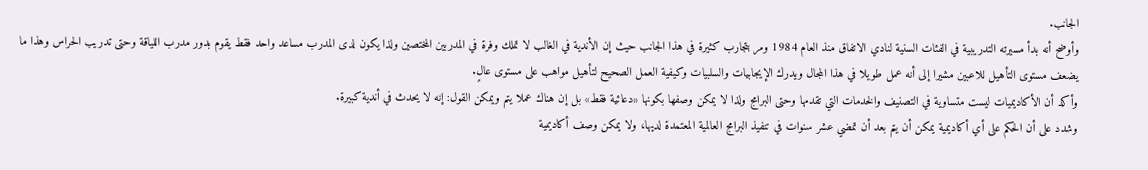الجانب.
وأوضح أنه بدأ مسيرته التدريبية في الفئات السنية لنادي الاتفاق منذ العام 1984 ومر بتجارب كثيرة في هذا الجانب حيث إن الأندية في الغالب لا تملك وفرة في المدربين المختصين ولذا يكون لدى المدرب مساعد واحد فقط يقوم بدور مدرب اللياقة وحتى تدريب الحراس وهذا ما يضعف مستوى التأهيل للاعبين مشيرا إلى أنه عمل طويلا في هذا المجال ويدرك الإيجابيات والسلبيات وكيفية العمل الصحيح لتأهيل مواهب على مستوى عالٍ.
وأكد أن الأكاديميات ليست متساوية في التصنيف والخدمات التي تقدمها وحتى البرامج ولذا لا يمكن وصفها بكونها «دعائية فقط» بل إن هناك عملا يتم ويمكن القول: إنه لا يحدث في أندية كبيرة.
وشدد على أن الحكم على أي أكاديمية يمكن أن يتم بعد أن تمضي عشر سنوات في تنفيذ البرامج العالمية المعتمدة لديها، ولا يمكن وصف أكاديمية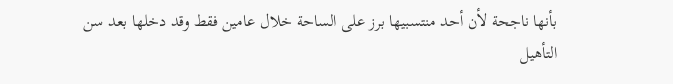بأنها ناجحة لأن أحد منتسبيها برز على الساحة خلال عامين فقط وقد دخلها بعد سن التأهيل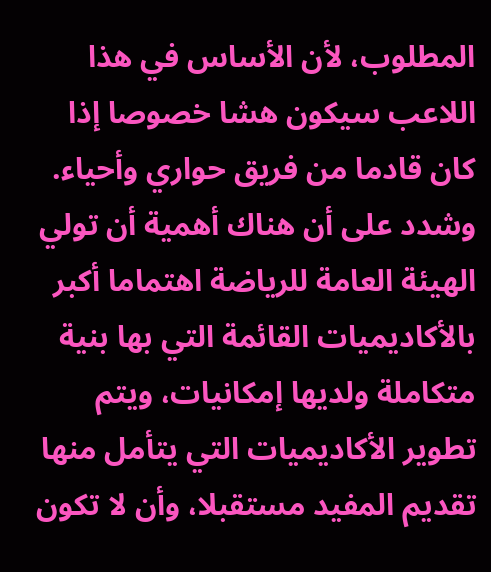المطلوب، لأن الأساس في هذا اللاعب سيكون هشا خصوصا إذا كان قادما من فريق حواري وأحياء.
وشدد على أن هناك أهمية أن تولي الهيئة العامة للرياضة اهتماما أكبر بالأكاديميات القائمة التي بها بنية متكاملة ولديها إمكانيات، ويتم تطوير الأكاديميات التي يتأمل منها تقديم المفيد مستقبلا، وأن لا تكون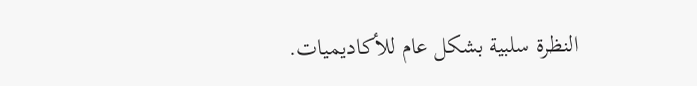النظرة سلبية بشكل عام للأكاديميات.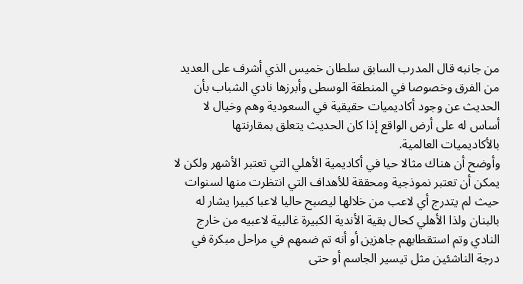من جانبه قال المدرب السابق سلطان خميس الذي أشرف على العديد من الفرق وخصوصا في المنطقة الوسطى وأبرزها نادي الشباب بأن الحديث عن وجود أكاديميات حقيقية في السعودية وهم وخيال لا أساس له على أرض الواقع إذا كان الحديث يتعلق بمقارنتها بالأكاديميات العالمية.
وأوضح أن هناك مثالا حيا في أكاديمية الأهلي التي تعتبر الأشهر ولكن لا يمكن أن تعتبر نموذجية ومحققة للأهداف التي انتظرت منها لسنوات حيث لم يتدرج أي لاعب من خلالها ليصبح حاليا لاعبا كبيرا يشار له بالبنان ولذا الأهلي كحال بقية الأندية الكبيرة غالبية لاعبيه من خارج النادي وتم استقطابهم جاهزين أو أنه تم ضمهم في مراحل مبكرة في درجة الناشئين مثل تيسير الجاسم أو حتى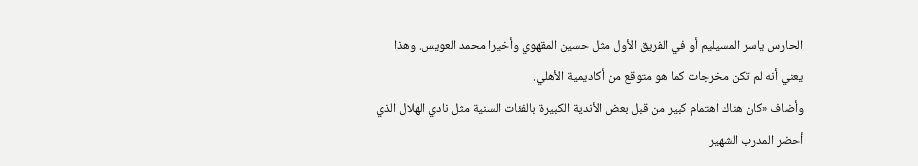الحارس ياسر المسيليم أو في الفريق الأول مثل حسين المقهوي وأخيرا محمد العويس. وهذا يعني أنه لم تكن مخرجات كما هو متوقع من أكاديمية الأهلي.
وأضاف «كان هناك اهتمام كبير من قبل بعض الأندية الكبيرة بالفئات السنية مثل نادي الهلال الذي أحضر المدرب الشهير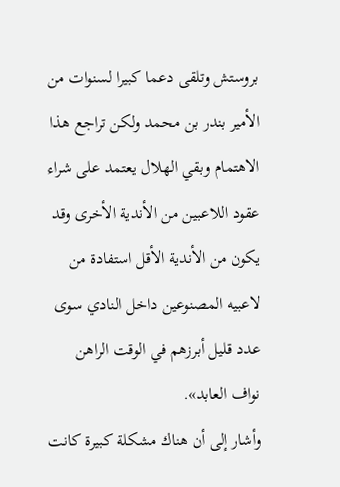بروستش وتلقى دعما كبيرا لسنوات من الأمير بندر بن محمد ولكن تراجع هذا الاهتمام وبقي الهلال يعتمد على شراء عقود اللاعبين من الأندية الأخرى وقد يكون من الأندية الأقل استفادة من لاعبيه المصنوعين داخل النادي سوى عدد قليل أبرزهم في الوقت الراهن نواف العابد».
وأشار إلى أن هناك مشكلة كبيرة كانت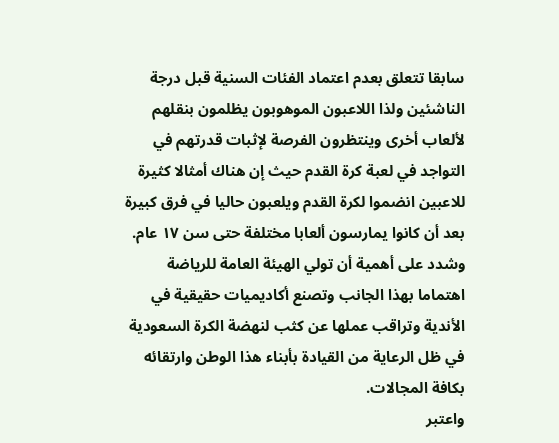سابقا تتعلق بعدم اعتماد الفئات السنية قبل درجة الناشئين ولذا اللاعبون الموهوبون يظلمون بنقلهم لألعاب أخرى وينتظرون الفرصة لإثبات قدرتهم في التواجد في لعبة كرة القدم حيث إن هناك أمثالا كثيرة للاعبين انضموا لكرة القدم ويلعبون حاليا في فرق كبيرة بعد أن كانوا يمارسون ألعابا مختلفة حتى سن ١٧ عام.
وشدد على أهمية أن تولي الهيئة العامة للرياضة اهتماما بهذا الجانب وتصنع أكاديميات حقيقية في الأندية وتراقب عملها عن كثب لنهضة الكرة السعودية في ظل الرعاية من القيادة بأبناء هذا الوطن وارتقائه بكافة المجالات.
واعتبر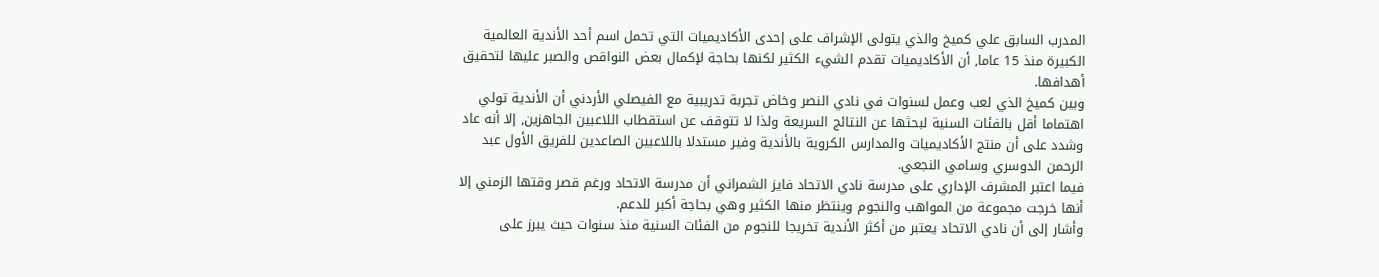المدرب السابق علي كميخ والذي يتولى الإشراف على إحدى الأكاديميات التي تحمل اسم أحد الأندية العالمية الكبيرة منذ 15 عاما, أن الأكاديميات تقدم الشيء الكثير لكنها بحاجة لإكمال بعض النواقص والصبر عليها لتحقيق أهدافها.
وبين كميخ الذي لعب وعمل لسنوات في نادي النصر وخاض تجربة تدريبية مع الفيصلي الأردني أن الأندية تولي اهتماما أقل بالفئات السنية لبحثها عن النتائج السريعة ولذا لا تتوقف عن استقطاب اللاعبين الجاهزين, إلا أنه عاد وشدد على أن منتج الأكاديميات والمدارس الكروية بالأندية وفير مستدلا باللاعبين الصاعدين للفريق الأول عبد الرحمن الدوسري وسامي النجعي.
فيما اعتبر المشرف الإداري على مدرسة نادي الاتحاد فايز الشمراني أن مدرسة الاتحاد ورغم قصر وقتها الزمني إلا أنها خرجت مجموعة من المواهب والنجوم وينتظر منها الكثير وهي بحاجة أكبر للدعم.
وأشار إلى أن نادي الاتحاد يعتبر من أكثر الأندية تخريجا للنجوم من الفئات السنية منذ سنوات حيث يبرز على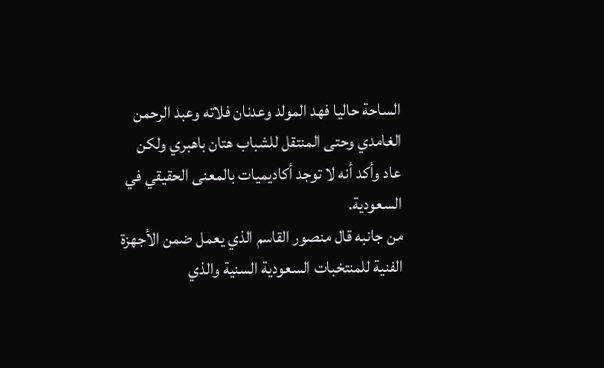الساحة حاليا فهد المولد وعدنان فلاته وعبد الرحمن الغامدي وحتى المنتقل للشباب هتان باهبري ولكن عاد وأكد أنه لا توجد أكاديميات بالمعنى الحقيقي في السعودية.
من جانبه قال منصور القاسم الذي يعمل ضمن الأجهزة الفنية للمنتخبات السعودية السنية والذي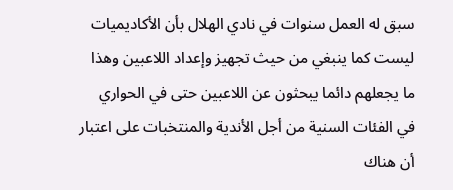سبق له العمل سنوات في نادي الهلال بأن الأكاديميات ليست كما ينبغي من حيث تجهيز وإعداد اللاعبين وهذا ما يجعلهم دائما يبحثون عن اللاعبين حتى في الحواري في الفئات السنية من أجل الأندية والمنتخبات على اعتبار أن هناك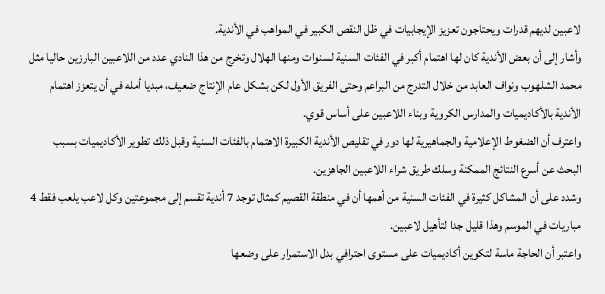لاعبين لديهم قدرات ويحتاجون تعزيز الإيجابيات في ظل النقص الكبير في المواهب في الأندية.
وأشار إلى أن بعض الأندية كان لها اهتمام أكبر في الفئات السنية لسنوات ومنها الهلال وتخرج من هذا النادي عدد من اللاعبين البارزين حاليا مثل محمد الشلهوب ونواف العابد من خلال التدرج من البراعم وحتى الفريق الأول لكن بشكل عام الإنتاج ضعيف، مبديا أمله في أن يتعزز اهتمام الأندية بالأكاديميات والمدارس الكروية وبناء اللاعبين على أساس قوي.
واعترف أن الضغوط الإعلامية والجماهيرية لها دور في تقليص الأندية الكبيرة الاهتمام بالفئات السنية وقبل ذلك تطوير الأكاديميات بسبب البحث عن أسرع النتائج الممكنة وسلك طريق شراء اللاعبين الجاهزين.
وشدد على أن المشاكل كثيرة في الفئات السنية من أهمها أن في منطقة القصيم كمثال توجد 7 أندية تقسم إلى مجموعتين وكل لاعب يلعب فقط 4 مباريات في الموسم وهذا قليل جدا لتأهيل لاعبين.
واعتبر أن الحاجة ماسة لتكوين أكاديميات على مستوى احترافي بدل الاستمرار على وضعها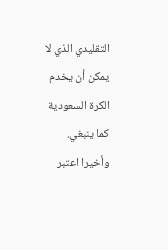التقليدي الذي لا يمكن أن يخدم الكرة السعودية كما ينبغي.
وأخيرا اعتبر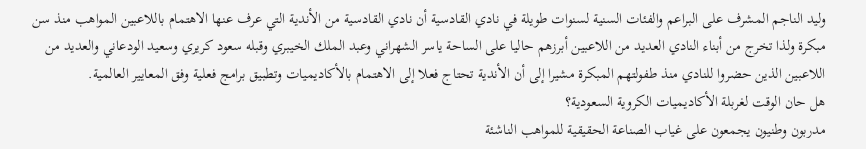وليد الناجم المشرف على البراعم والفئات السنية لسنوات طويلة في نادي القادسية أن نادي القادسية من الأندية التي عرف عنها الاهتمام باللاعبين المواهب منذ سن مبكرة ولذا تخرج من أبناء النادي العديد من اللاعبين أبرزهم حاليا على الساحة ياسر الشهراني وعبد الملك الخيبري وقبله سعود كريري وسعيد الودعاني والعديد من اللاعبين الذين حضروا للنادي منذ طفولتهم المبكرة مشيرا إلى أن الأندية تحتاج فعلا إلى الاهتمام بالأكاديميات وتطبيق برامج فعلية وفق المعايير العالمية.
هل حان الوقت لغربلة الأكاديميات الكروية السعودية؟
مدربون وطنيون يجمعون على غياب الصناعة الحقيقية للمواهب الناشئة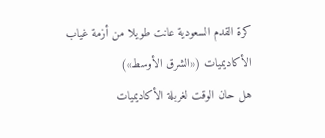كرة القدم السعودية عانت طويلا من أزمة غياب الأكاديميات («الشرق الأوسط»)
هل حان الوقت لغربلة الأكاديميات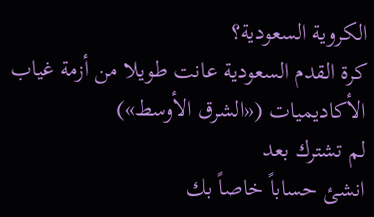الكروية السعودية؟
كرة القدم السعودية عانت طويلا من أزمة غياب الأكاديميات («الشرق الأوسط»)
لم تشترك بعد
انشئ حساباً خاصاً بك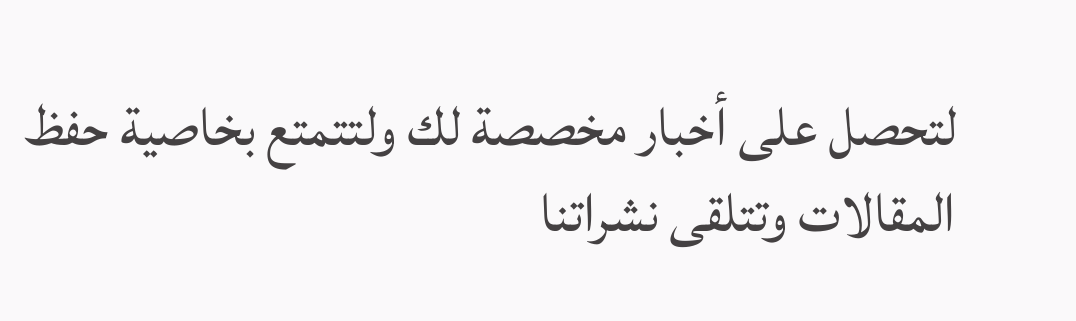لتحصل على أخبار مخصصة لك ولتتمتع بخاصية حفظ المقالات وتتلقى نشراتنا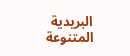البريدية المتنوعة